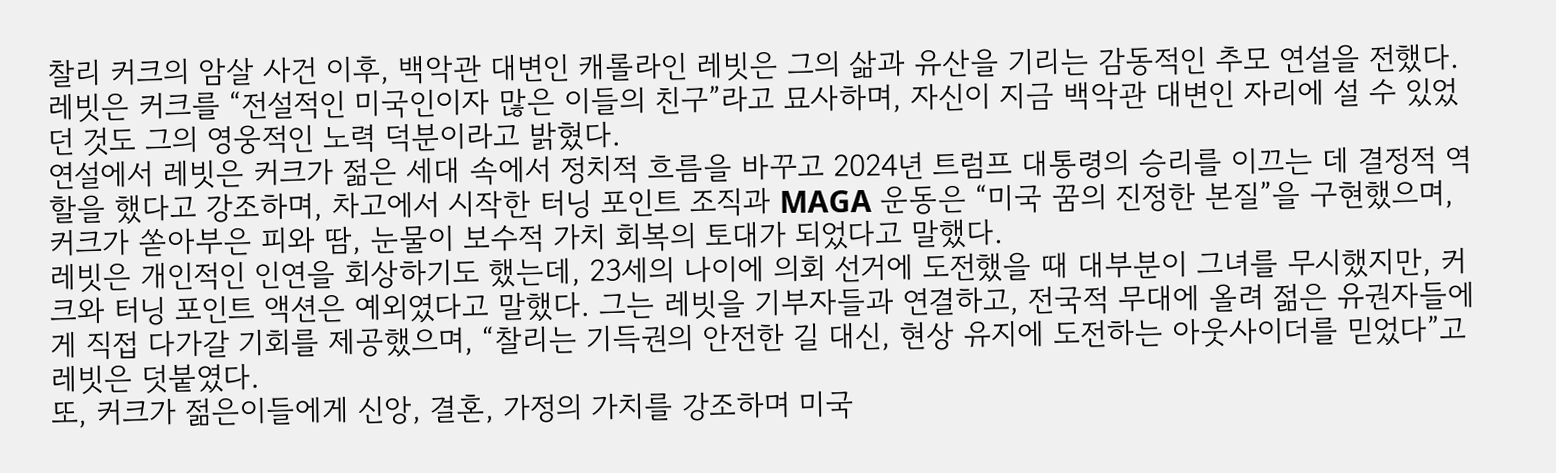찰리 커크의 암살 사건 이후, 백악관 대변인 캐롤라인 레빗은 그의 삶과 유산을 기리는 감동적인 추모 연설을 전했다. 레빗은 커크를 “전설적인 미국인이자 많은 이들의 친구”라고 묘사하며, 자신이 지금 백악관 대변인 자리에 설 수 있었던 것도 그의 영웅적인 노력 덕분이라고 밝혔다.
연설에서 레빗은 커크가 젊은 세대 속에서 정치적 흐름을 바꾸고 2024년 트럼프 대통령의 승리를 이끄는 데 결정적 역할을 했다고 강조하며, 차고에서 시작한 터닝 포인트 조직과 MAGA 운동은 “미국 꿈의 진정한 본질”을 구현했으며, 커크가 쏟아부은 피와 땀, 눈물이 보수적 가치 회복의 토대가 되었다고 말했다.
레빗은 개인적인 인연을 회상하기도 했는데, 23세의 나이에 의회 선거에 도전했을 때 대부분이 그녀를 무시했지만, 커크와 터닝 포인트 액션은 예외였다고 말했다. 그는 레빗을 기부자들과 연결하고, 전국적 무대에 올려 젊은 유권자들에게 직접 다가갈 기회를 제공했으며, “찰리는 기득권의 안전한 길 대신, 현상 유지에 도전하는 아웃사이더를 믿었다”고 레빗은 덧붙였다.
또, 커크가 젊은이들에게 신앙, 결혼, 가정의 가치를 강조하며 미국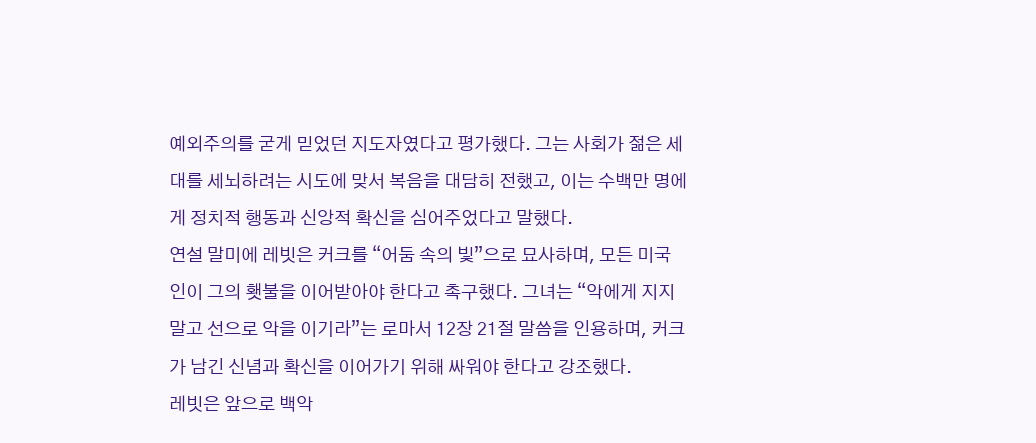예외주의를 굳게 믿었던 지도자였다고 평가했다. 그는 사회가 젊은 세대를 세뇌하려는 시도에 맞서 복음을 대담히 전했고, 이는 수백만 명에게 정치적 행동과 신앙적 확신을 심어주었다고 말했다.
연설 말미에 레빗은 커크를 “어둠 속의 빛”으로 묘사하며, 모든 미국인이 그의 횃불을 이어받아야 한다고 촉구했다. 그녀는 “악에게 지지 말고 선으로 악을 이기라”는 로마서 12장 21절 말씀을 인용하며, 커크가 남긴 신념과 확신을 이어가기 위해 싸워야 한다고 강조했다.
레빗은 앞으로 백악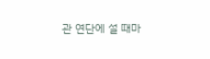관 연단에 설 때마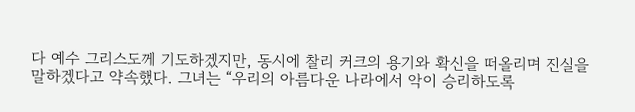다 예수 그리스도께 기도하겠지만, 동시에 찰리 커크의 용기와 확신을 떠올리며 진실을 말하겠다고 약속했다. 그녀는 “우리의 아름다운 나라에서 악이 승리하도록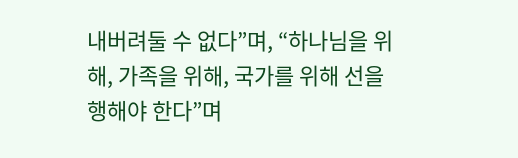내버려둘 수 없다”며, “하나님을 위해, 가족을 위해, 국가를 위해 선을 행해야 한다”며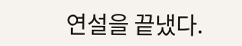연설을 끝냈다.